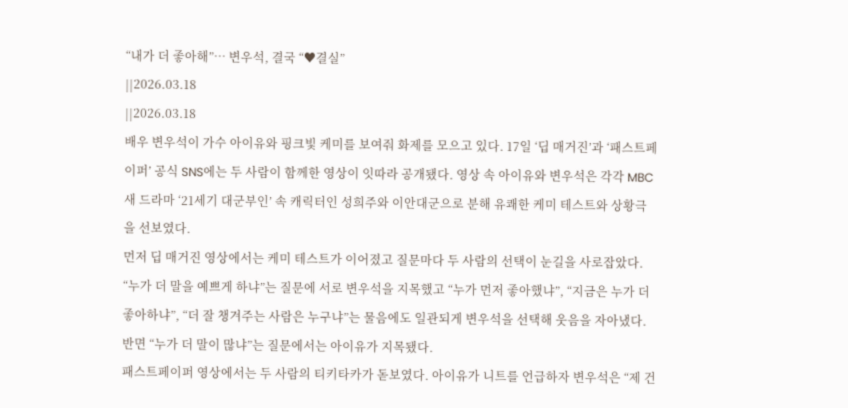“내가 더 좋아해”… 변우석, 결국 “♥결실”
||2026.03.18
||2026.03.18
배우 변우석이 가수 아이유와 핑크빛 케미를 보여줘 화제를 모으고 있다. 17일 ‘딥 매거진’과 ‘패스트페이퍼’ 공식 SNS에는 두 사람이 함께한 영상이 잇따라 공개됐다. 영상 속 아이유와 변우석은 각각 MBC 새 드라마 ‘21세기 대군부인’ 속 캐릭터인 성희주와 이안대군으로 분해 유쾌한 케미 테스트와 상황극을 선보였다.
먼저 딥 매거진 영상에서는 케미 테스트가 이어졌고 질문마다 두 사람의 선택이 눈길을 사로잡았다. “누가 더 말을 예쁘게 하냐”는 질문에 서로 변우석을 지목했고 “누가 먼저 좋아했냐”, “지금은 누가 더 좋아하냐”, “더 잘 챙겨주는 사람은 누구냐”는 물음에도 일관되게 변우석을 선택해 웃음을 자아냈다. 반면 “누가 더 말이 많냐”는 질문에서는 아이유가 지목됐다.
패스트페이퍼 영상에서는 두 사람의 티키타카가 돋보였다. 아이유가 니트를 언급하자 변우석은 “제 건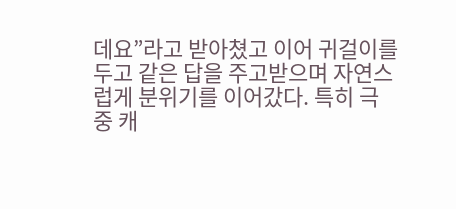데요”라고 받아쳤고 이어 귀걸이를 두고 같은 답을 주고받으며 자연스럽게 분위기를 이어갔다. 특히 극 중 캐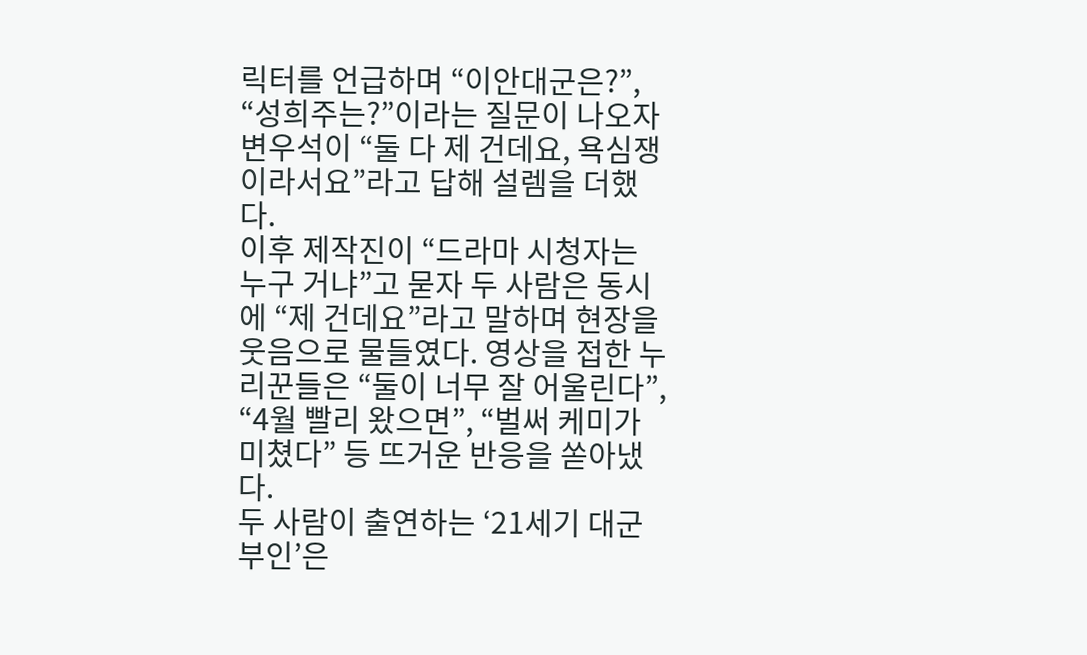릭터를 언급하며 “이안대군은?”, “성희주는?”이라는 질문이 나오자 변우석이 “둘 다 제 건데요, 욕심쟁이라서요”라고 답해 설렘을 더했다.
이후 제작진이 “드라마 시청자는 누구 거냐”고 묻자 두 사람은 동시에 “제 건데요”라고 말하며 현장을 웃음으로 물들였다. 영상을 접한 누리꾼들은 “둘이 너무 잘 어울린다”, “4월 빨리 왔으면”, “벌써 케미가 미쳤다” 등 뜨거운 반응을 쏟아냈다.
두 사람이 출연하는 ‘21세기 대군부인’은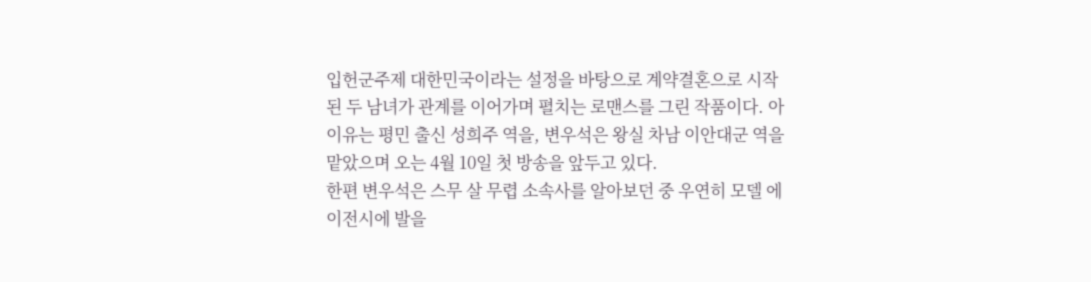입헌군주제 대한민국이라는 설정을 바탕으로 계약결혼으로 시작된 두 남녀가 관계를 이어가며 펼치는 로맨스를 그린 작품이다. 아이유는 평민 출신 성희주 역을, 변우석은 왕실 차남 이안대군 역을 맡았으며 오는 4월 10일 첫 방송을 앞두고 있다.
한편 변우석은 스무 살 무렵 소속사를 알아보던 중 우연히 모델 에이전시에 발을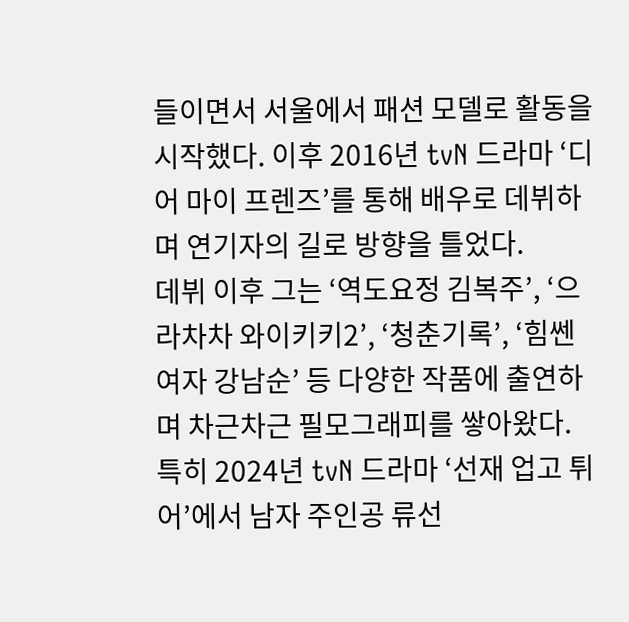들이면서 서울에서 패션 모델로 활동을 시작했다. 이후 2016년 tvN 드라마 ‘디어 마이 프렌즈’를 통해 배우로 데뷔하며 연기자의 길로 방향을 틀었다.
데뷔 이후 그는 ‘역도요정 김복주’, ‘으라차차 와이키키2’, ‘청춘기록’, ‘힘쎈여자 강남순’ 등 다양한 작품에 출연하며 차근차근 필모그래피를 쌓아왔다. 특히 2024년 tvN 드라마 ‘선재 업고 튀어’에서 남자 주인공 류선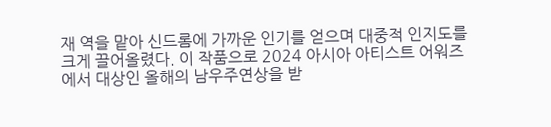재 역을 맡아 신드롬에 가까운 인기를 얻으며 대중적 인지도를 크게 끌어올렸다. 이 작품으로 2024 아시아 아티스트 어워즈에서 대상인 올해의 남우주연상을 받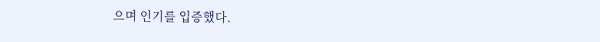으며 인기를 입증했다.